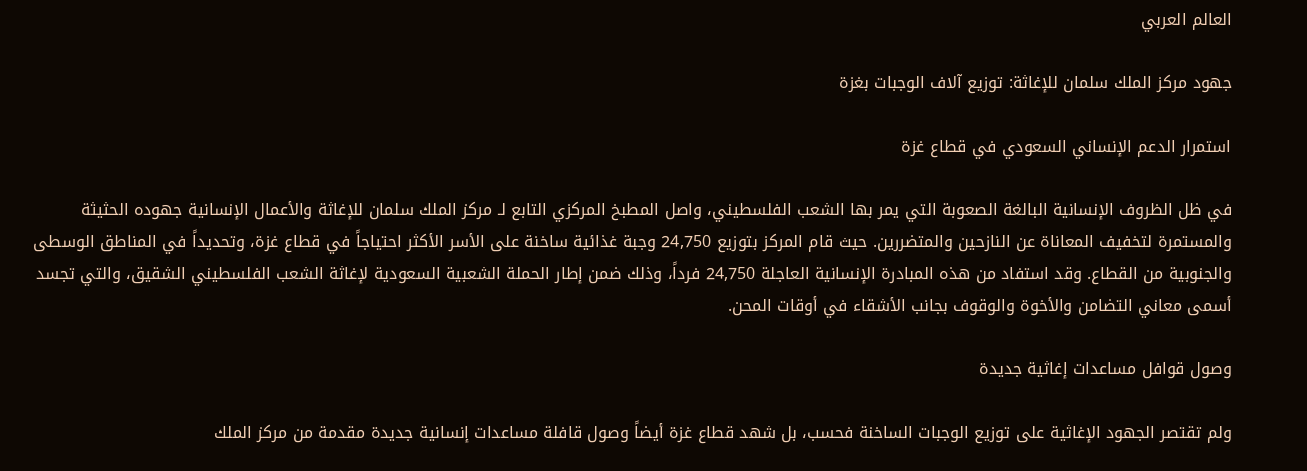العالم العربي

جهود مركز الملك سلمان للإغاثة: توزيع آلاف الوجبات بغزة

استمرار الدعم الإنساني السعودي في قطاع غزة

في ظل الظروف الإنسانية البالغة الصعوبة التي يمر بها الشعب الفلسطيني، واصل المطبخ المركزي التابع لـ مركز الملك سلمان للإغاثة والأعمال الإنسانية جهوده الحثيثة والمستمرة لتخفيف المعاناة عن النازحين والمتضررين. حيث قام المركز بتوزيع 24,750 وجبة غذائية ساخنة على الأسر الأكثر احتياجاً في قطاع غزة، وتحديداً في المناطق الوسطى والجنوبية من القطاع. وقد استفاد من هذه المبادرة الإنسانية العاجلة 24,750 فرداً، وذلك ضمن إطار الحملة الشعبية السعودية لإغاثة الشعب الفلسطيني الشقيق، والتي تجسد أسمى معاني التضامن والأخوة والوقوف بجانب الأشقاء في أوقات المحن.

وصول قوافل مساعدات إغاثية جديدة

ولم تقتصر الجهود الإغاثية على توزيع الوجبات الساخنة فحسب، بل شهد قطاع غزة أيضاً وصول قافلة مساعدات إنسانية جديدة مقدمة من مركز الملك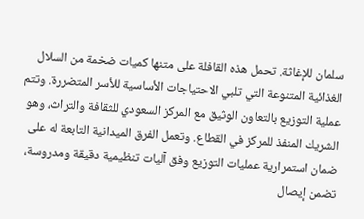سلمان للإغاثة. تحمل هذه القافلة على متنها كميات ضخمة من السلال الغذائية المتنوعة التي تلبي الاحتياجات الأساسية للأسر المتضررة. وتتم عملية التوزيع بالتعاون الوثيق مع المركز السعودي للثقافة والتراث، وهو الشريك المنفذ للمركز في القطاع. وتعمل الفرق الميدانية التابعة له على ضمان استمرارية عمليات التوزيع وفق آليات تنظيمية دقيقة ومدروسة، تضمن إيصال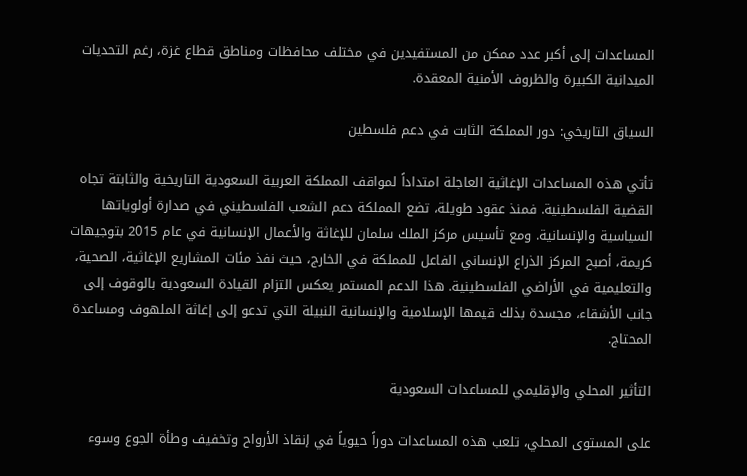المساعدات إلى أكبر عدد ممكن من المستفيدين في مختلف محافظات ومناطق قطاع غزة، رغم التحديات الميدانية الكبيرة والظروف الأمنية المعقدة.

السياق التاريخي: دور المملكة الثابت في دعم فلسطين

تأتي هذه المساعدات الإغاثية العاجلة امتداداً لمواقف المملكة العربية السعودية التاريخية والثابتة تجاه القضية الفلسطينية. فمنذ عقود طويلة، تضع المملكة دعم الشعب الفلسطيني في صدارة أولوياتها السياسية والإنسانية. ومع تأسيس مركز الملك سلمان للإغاثة والأعمال الإنسانية في عام 2015 بتوجيهات كريمة، أصبح المركز الذراع الإنساني الفاعل للمملكة في الخارج، حيث نفذ مئات المشاريع الإغاثية، الصحية، والتعليمية في الأراضي الفلسطينية. هذا الدعم المستمر يعكس التزام القيادة السعودية بالوقوف إلى جانب الأشقاء، مجسدة بذلك قيمها الإسلامية والإنسانية النبيلة التي تدعو إلى إغاثة الملهوف ومساعدة المحتاج.

التأثير المحلي والإقليمي للمساعدات السعودية

على المستوى المحلي، تلعب هذه المساعدات دوراً حيوياً في إنقاذ الأرواح وتخفيف وطأة الجوع وسوء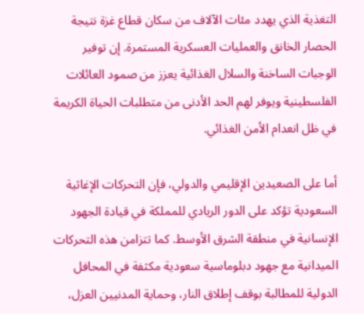التغذية الذي يهدد مئات الآلاف من سكان قطاع غزة نتيجة الحصار الخانق والعمليات العسكرية المستمرة. إن توفير الوجبات الساخنة والسلال الغذائية يعزز من صمود العائلات الفلسطينية ويوفر لهم الحد الأدنى من متطلبات الحياة الكريمة في ظل انعدام الأمن الغذائي.

أما على الصعيدين الإقليمي والدولي، فإن التحركات الإغاثية السعودية تؤكد على الدور الريادي للمملكة في قيادة الجهود الإنسانية في منطقة الشرق الأوسط. كما تتزامن هذه التحركات الميدانية مع جهود دبلوماسية سعودية مكثفة في المحافل الدولية للمطالبة بوقف إطلاق النار، وحماية المدنيين العزل،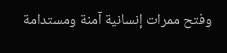وفتح ممرات إنسانية آمنة ومستدامة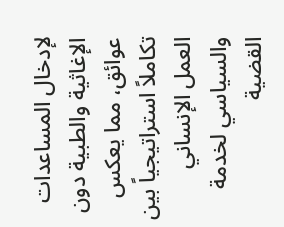لإدخال المساعدات الإغاثية والطبية دون عوائق، مما يعكس تكاملاً استراتيجياً بين العمل الإنساني والسياسي لخدمة القضية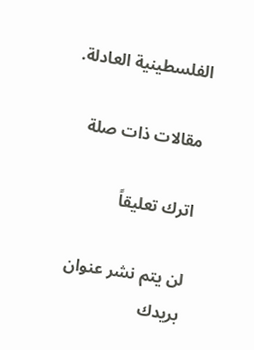الفلسطينية العادلة.

مقالات ذات صلة

اترك تعليقاً

لن يتم نشر عنوان بريدك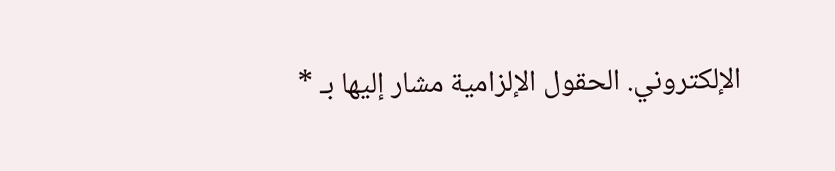الإلكتروني. الحقول الإلزامية مشار إليها بـ *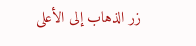زر الذهاب إلى الأعلى